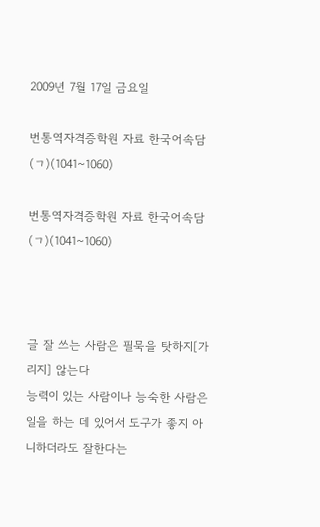2009년 7월 17일 금요일

번통역자격증학원 자료 한국어속담(ㄱ)(1041~1060)

번통역자격증학원 자료 한국어속담(ㄱ)(1041~1060)



글 잘 쓰는 사람은 필묵을 탓하지[가리지] 않는다
능력이 있는 사람이나 능숙한 사람은 일을 하는 데 있어서 도구가 좋지 아니하더라도 잘한다는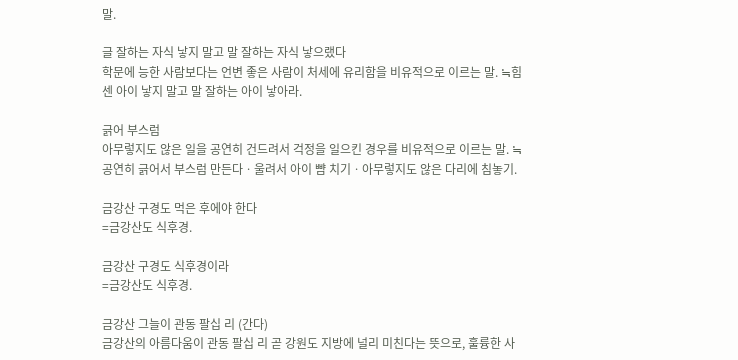말.

글 잘하는 자식 낳지 말고 말 잘하는 자식 낳으랬다
학문에 능한 사람보다는 언변 좋은 사람이 처세에 유리함을 비유적으로 이르는 말. ≒힘센 아이 낳지 말고 말 잘하는 아이 낳아라.

긁어 부스럼
아무렇지도 않은 일을 공연히 건드려서 걱정을 일으킨 경우를 비유적으로 이르는 말. ≒공연히 긁어서 부스럼 만든다ㆍ울려서 아이 뺨 치기ㆍ아무렇지도 않은 다리에 침놓기.

금강산 구경도 먹은 후에야 한다
=금강산도 식후경.

금강산 구경도 식후경이라
=금강산도 식후경.

금강산 그늘이 관동 팔십 리 (간다)
금강산의 아름다움이 관동 팔십 리 곧 강원도 지방에 널리 미친다는 뜻으로, 훌륭한 사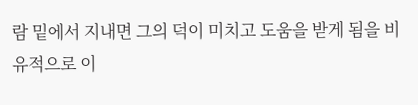람 밑에서 지내면 그의 덕이 미치고 도움을 받게 됨을 비유적으로 이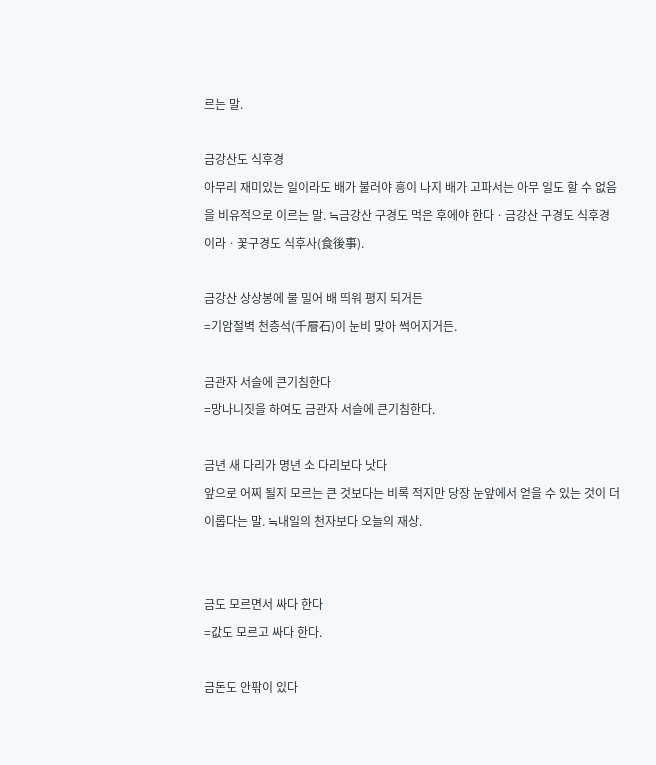르는 말.

금강산도 식후경
아무리 재미있는 일이라도 배가 불러야 흥이 나지 배가 고파서는 아무 일도 할 수 없음을 비유적으로 이르는 말. ≒금강산 구경도 먹은 후에야 한다ㆍ금강산 구경도 식후경이라ㆍ꽃구경도 식후사(食後事).

금강산 상상봉에 물 밀어 배 띄워 평지 되거든
=기암절벽 천층석(千層石)이 눈비 맞아 썩어지거든.

금관자 서슬에 큰기침한다
=망나니짓을 하여도 금관자 서슬에 큰기침한다.

금년 새 다리가 명년 소 다리보다 낫다
앞으로 어찌 될지 모르는 큰 것보다는 비록 적지만 당장 눈앞에서 얻을 수 있는 것이 더 이롭다는 말. ≒내일의 천자보다 오늘의 재상.


금도 모르면서 싸다 한다
=값도 모르고 싸다 한다.

금돈도 안팎이 있다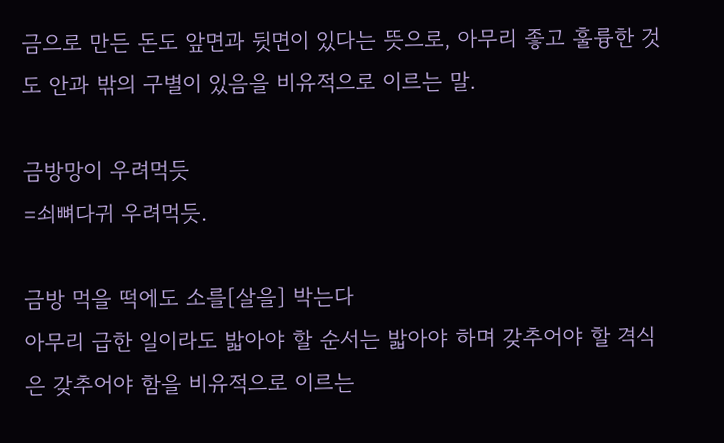금으로 만든 돈도 앞면과 뒷면이 있다는 뜻으로, 아무리 좋고 훌륭한 것도 안과 밖의 구별이 있음을 비유적으로 이르는 말.

금방망이 우려먹듯
=쇠뼈다귀 우려먹듯.

금방 먹을 떡에도 소를[살을] 박는다
아무리 급한 일이라도 밟아야 할 순서는 밟아야 하며 갖추어야 할 격식은 갖추어야 함을 비유적으로 이르는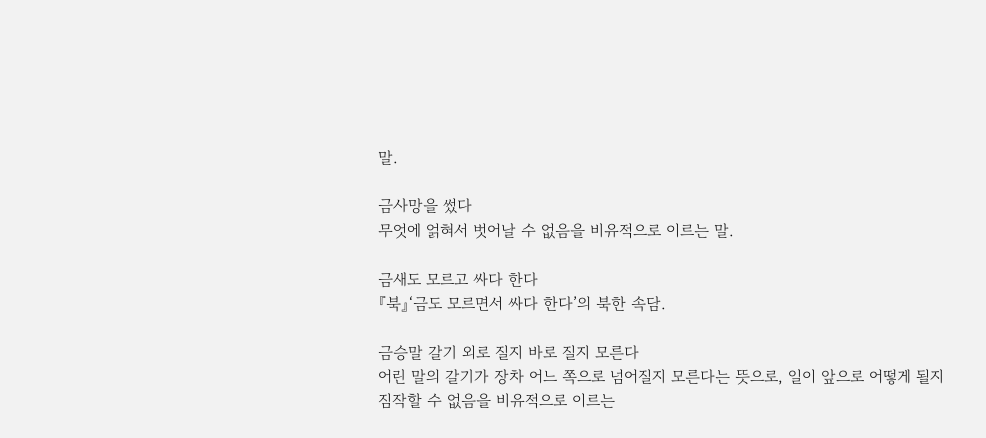말.

금사망을 썼다
무엇에 얽혀서 벗어날 수 없음을 비유적으로 이르는 말.

금새도 모르고 싸다 한다
『북』‘금도 모르면서 싸다 한다’의 북한 속담.

금승말 갈기 외로 질지 바로 질지 모른다
어린 말의 갈기가 장차 어느 쪽으로 넘어질지 모른다는 뜻으로, 일이 앞으로 어떻게 될지 짐작할 수 없음을 비유적으로 이르는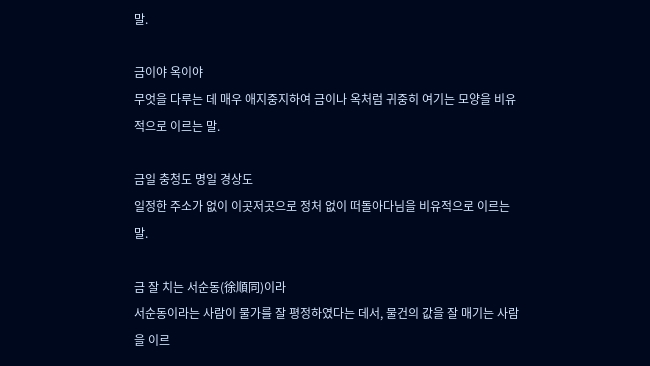말.

금이야 옥이야
무엇을 다루는 데 매우 애지중지하여 금이나 옥처럼 귀중히 여기는 모양을 비유적으로 이르는 말.

금일 충청도 명일 경상도
일정한 주소가 없이 이곳저곳으로 정처 없이 떠돌아다님을 비유적으로 이르는 말.

금 잘 치는 서순동(徐順同)이라
서순동이라는 사람이 물가를 잘 평정하였다는 데서, 물건의 값을 잘 매기는 사람을 이르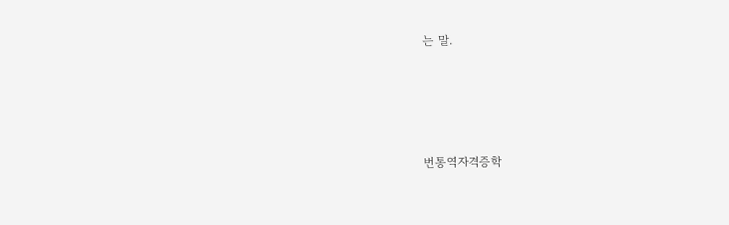는 말.




번통역자격증학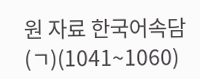원 자료 한국어속담(ㄱ)(1041~1060)